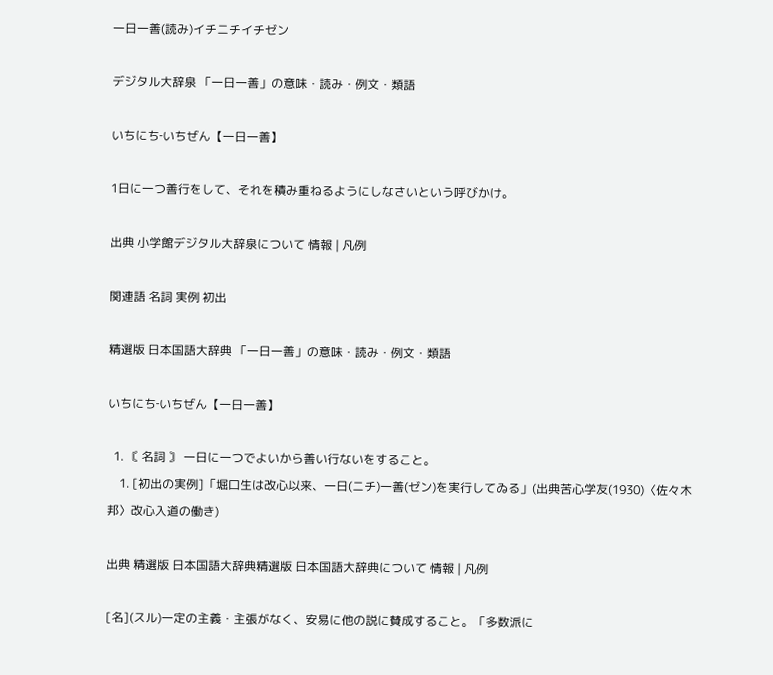一日一善(読み)イチニチイチゼン

デジタル大辞泉 「一日一善」の意味・読み・例文・類語

いちにち‐いちぜん【一日一善】

1日に一つ善行をして、それを積み重ねるようにしなさいという呼びかけ。

出典 小学館デジタル大辞泉について 情報 | 凡例

関連語 名詞 実例 初出

精選版 日本国語大辞典 「一日一善」の意味・読み・例文・類語

いちにち‐いちぜん【一日一善】

  1. 〘 名詞 〙 一日に一つでよいから善い行ないをすること。
    1. [初出の実例]「堀口生は改心以来、一日(ニチ)一善(ゼン)を実行してゐる」(出典苦心学友(1930)〈佐々木邦〉改心入道の働き)

出典 精選版 日本国語大辞典精選版 日本国語大辞典について 情報 | 凡例

[名](スル)一定の主義・主張がなく、安易に他の説に賛成すること。「多数派に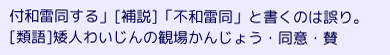付和雷同する」[補説]「不和雷同」と書くのは誤り。[類語]矮人わいじんの観場かんじょう・同意・賛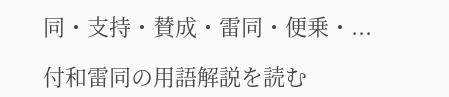同・支持・賛成・雷同・便乗・...

付和雷同の用語解説を読む